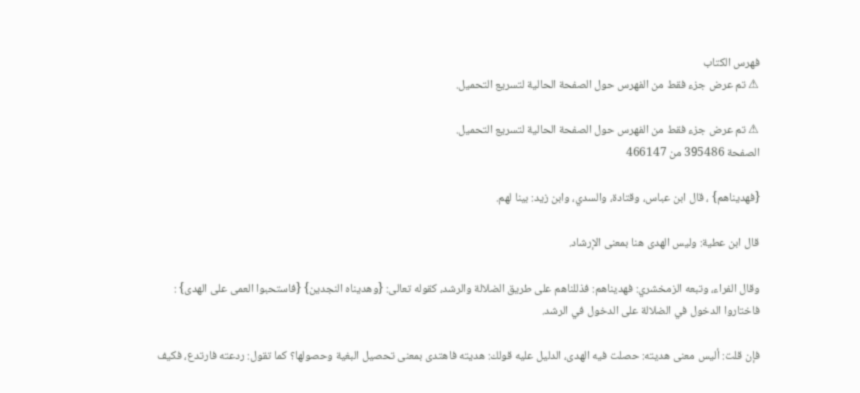فهرس الكتاب
⚠ تم عرض جزء فقط من الفهرس حول الصفحة الحالية لتسريع التحميل.

⚠ تم عرض جزء فقط من الفهرس حول الصفحة الحالية لتسريع التحميل.
الصفحة 395486 من 466147

{فهديناهم} ، قال ابن عباس، وقتادة، والسدي، وابن زيد: بينا لهم.

قال ابن عطية: وليس الهدى هنا بمعنى الإرشاد.

وقال الفراء، وتبعه الزمخشري: فهديناهم: فذللناهم على طريق الضلالة والرشد، كقوله تعالى: {وهديناه النجدين} {فاستحبوا العمى على الهدى} : فاختاروا الدخول في الضلالة على الدخول في الرشد.

فإن قلت: أليس معنى هديته: حصلت فيه الهدى، الدليل عليه قولك: هديته فاهتدى بمعنى تحصيل البغية وحصولها؟ كما تقول: ردعته فارتدع، فكيف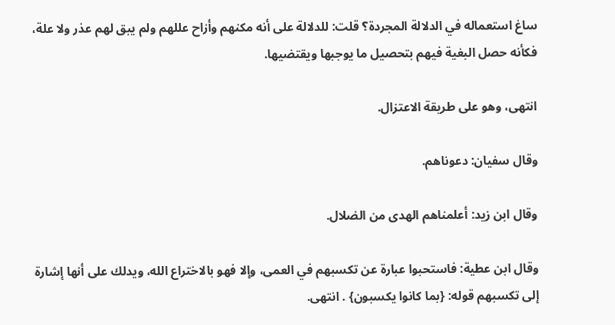ساغ استعماله في الدلالة المجردة؟ قلت: للدلالة على أنه مكنهم وأزاح عللهم ولم يبق لهم عذر ولا علة، فكأنه حصل البغية فيهم بتحصيل ما يوجبها ويقتضيها.

انتهى، وهو على طريقة الاعتزال.

وقال سفيان: دعوناهم.

وقال ابن زيد: أعلمناهم الهدى من الضلال.

وقال ابن عطية: فاستحبوا عبارة عن تكسبهم في العمى، وإلا فهو بالاختراع الله، ويدلك على أنها إشارة إلى تكسبهم قوله: {بما كانوا يكسبون} . انتهى.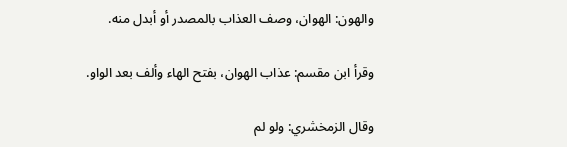والهون: الهوان، وصف العذاب بالمصدر أو أبدل منه.

وقرأ ابن مقسم: عذاب الهوان، بفتح الهاء وألف بعد الواو.

وقال الزمخشري: ولو لم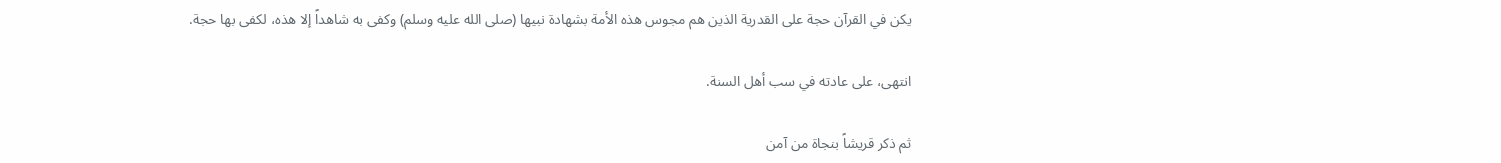يكن في القرآن حجة على القدرية الذين هم مجوس هذه الأمة بشهادة نبيها (صلى الله عليه وسلم) وكفى به شاهداً إلا هذه، لكفى بها حجة.

انتهى، على عادته في سب أهل السنة.

ثم ذكر قريشاً بنجاة من آمن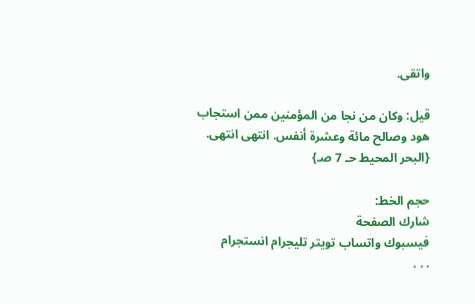واتقى.

قيل: وكان من نجا من المؤمنين ممن استجاب هود وصالح مائة وعشرة أنفس. انتهى انتهى. {البحر المحيط حـ 7 صـ}

حجم الخط:
شارك الصفحة
فيسبوك واتساب تويتر تليجرام انستجرام
. . .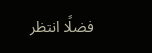فضلًا انتظر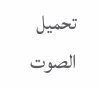تحميل الصوت